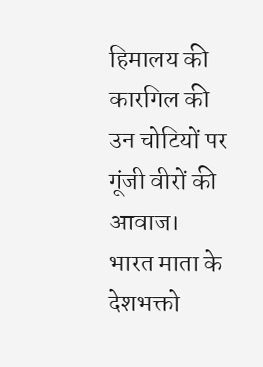हिमालय की कारगिल की उन चोटियों पर गूंजी वीरों की आवाज।
भारत माता के देशभक्तो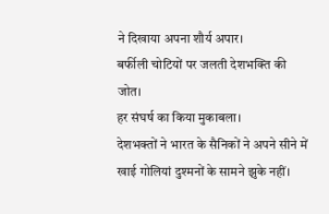ने दिखाया अपना शौर्य अपार।
बर्फीली चोटियों पर जलती देशभक्ति की जोत।
हर संघर्ष का किया मुकाबला।
देशभक्तों ने भारत के सैनिकों ने अपने सीने में खाई गोलियां दुश्मनों के सामने झुके नहीं।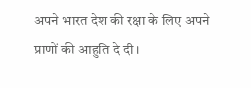अपने भारत देश की रक्षा के लिए अपने प्राणों की आहुति दे दी।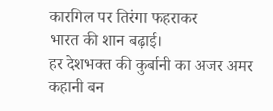कारगिल पर तिरंगा फहराकर
भारत की शान बढ़ाई।
हर देशभक्त की कुर्बानी का अजर अमर कहानी बन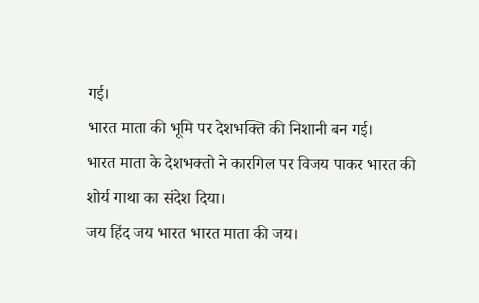गई।
भारत माता की भूमि पर देशभक्ति की निशानी बन गई।
भारत माता के देशभक्तो ने कारगिल पर विजय पाकर भारत की शोर्य गाथा का संदेश दिया।
जय हिंद जय भारत भारत माता की जय।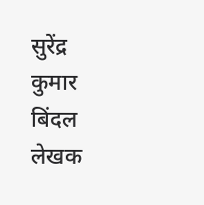सुरेंद्र कुमार बिंदल लेखक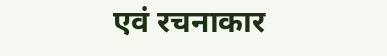एवं रचनाकार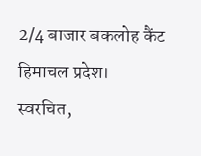2/4 बाजार बकलोह कैंट हिमाचल प्रदेश।
स्वरचित,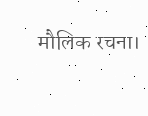मौलिक रचना।